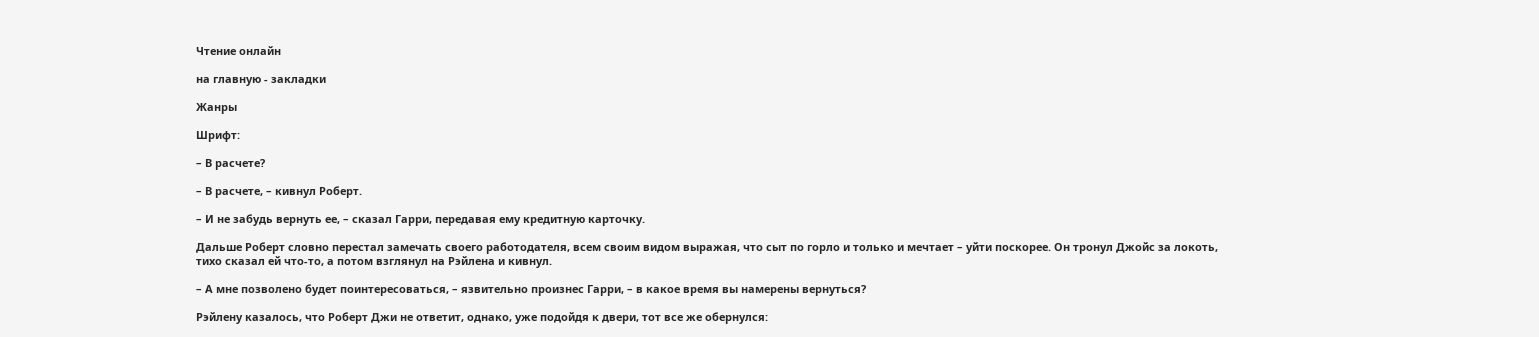Чтение онлайн

на главную - закладки

Жанры

Шрифт:

– В расчете?

– В расчете, – кивнул Роберт.

– И не забудь вернуть ее, – сказал Гарри, передавая ему кредитную карточку.

Дальше Роберт словно перестал замечать своего работодателя, всем своим видом выражая, что сыт по горло и только и мечтает – уйти поскорее. Он тронул Джойс за локоть, тихо сказал ей что-то, а потом взглянул на Рэйлена и кивнул.

– А мне позволено будет поинтересоваться, – язвительно произнес Гарри, – в какое время вы намерены вернуться?

Рэйлену казалось, что Роберт Джи не ответит, однако, уже подойдя к двери, тот все же обернулся: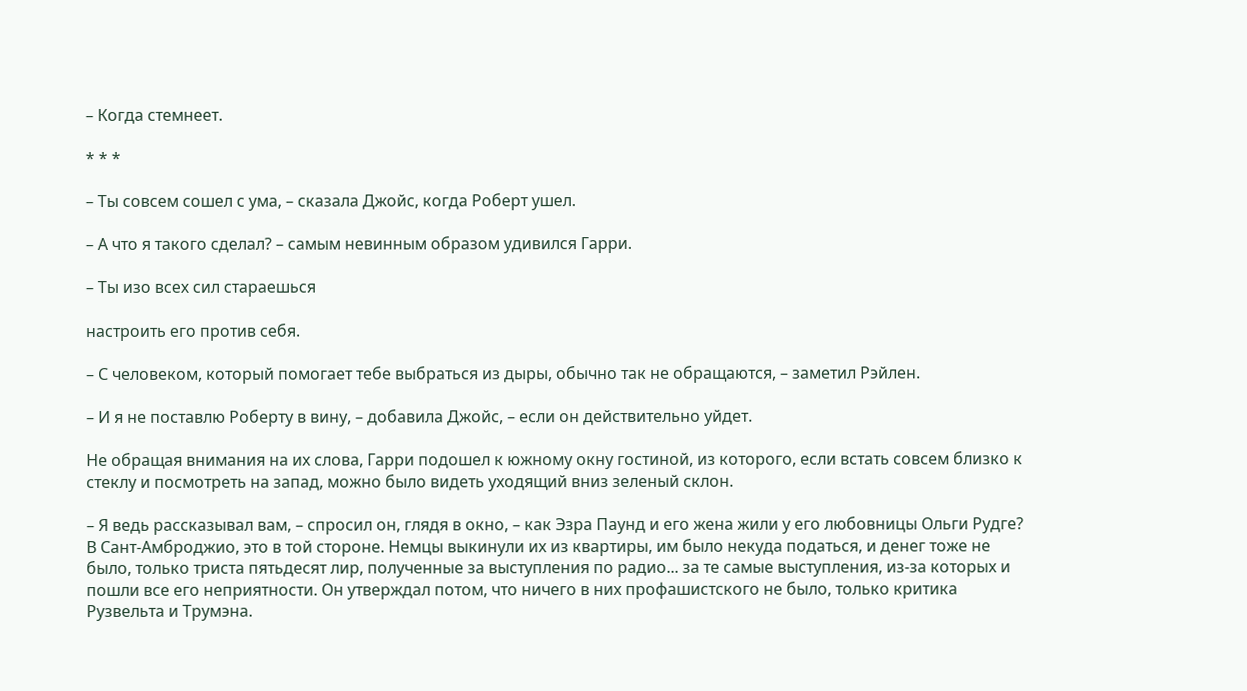– Когда стемнеет.

* * *

– Ты совсем сошел с ума, – сказала Джойс, когда Роберт ушел.

– А что я такого сделал? – самым невинным образом удивился Гарри.

– Ты изо всех сил стараешься

настроить его против себя.

– С человеком, который помогает тебе выбраться из дыры, обычно так не обращаются, – заметил Рэйлен.

– И я не поставлю Роберту в вину, – добавила Джойс, – если он действительно уйдет.

Не обращая внимания на их слова, Гарри подошел к южному окну гостиной, из которого, если встать совсем близко к стеклу и посмотреть на запад, можно было видеть уходящий вниз зеленый склон.

– Я ведь рассказывал вам, – спросил он, глядя в окно, – как Эзра Паунд и его жена жили у его любовницы Ольги Рудге? В Сант-Амброджио, это в той стороне. Немцы выкинули их из квартиры, им было некуда податься, и денег тоже не было, только триста пятьдесят лир, полученные за выступления по радио... за те самые выступления, из-за которых и пошли все его неприятности. Он утверждал потом, что ничего в них профашистского не было, только критика Рузвельта и Трумэна.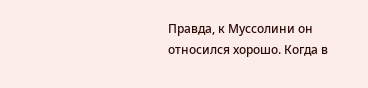Правда, к Муссолини он относился хорошо. Когда в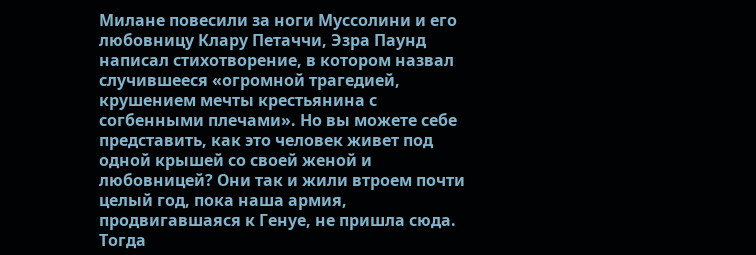Милане повесили за ноги Муссолини и его любовницу Клару Петаччи, Эзра Паунд написал стихотворение, в котором назвал случившееся «огромной трагедией, крушением мечты крестьянина с согбенными плечами». Но вы можете себе представить, как это человек живет под одной крышей со своей женой и любовницей? Они так и жили втроем почти целый год, пока наша армия, продвигавшаяся к Генуе, не пришла сюда. Тогда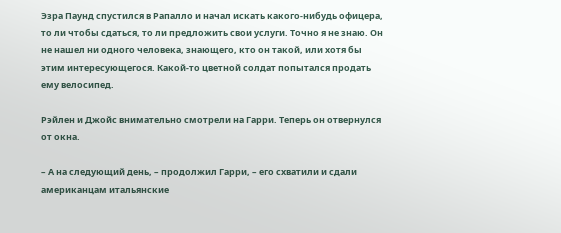Эзра Паунд спустился в Рапалло и начал искать какого-нибудь офицера, то ли чтобы сдаться, то ли предложить свои услуги. Точно я не знаю. Он не нашел ни одного человека, знающего, кто он такой, или хотя бы этим интересующегося. Какой-то цветной солдат попытался продать ему велосипед.

Рэйлен и Джойс внимательно смотрели на Гарри. Теперь он отвернулся от окна.

– А на следующий день, – продолжил Гарри, – его схватили и сдали американцам итальянские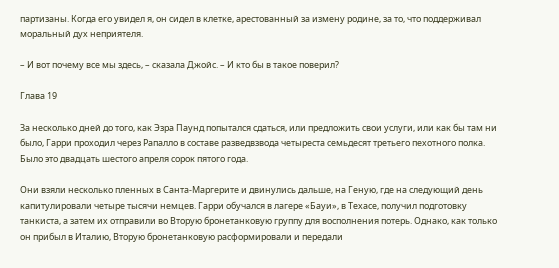партизаны. Когда его увидел я, он сидел в клетке, арестованный за измену родине, за то, что поддерживал моральный дух неприятеля.

– И вот почему все мы здесь, – сказала Джойс. – И кто бы в такое поверил?

Глава 19

За несколько дней до того, как Эзра Паунд попытался сдаться, или предложить свои услуги, или как бы там ни было, Гарри проходил через Рапалло в составе разведвзвода четыреста семьдесят третьего пехотного полка. Было это двадцать шестого апреля сорок пятого года.

Они взяли несколько пленных в Санта-Маргерите и двинулись дальше, на Геную, где на следующий день капитулировали четыре тысячи немцев. Гарри обучался в лагере «Бауи», в Техасе, получил подготовку танкиста, а затем их отправили во Вторую бронетанковую группу для восполнения потерь. Однако, как только он прибыл в Италию, Вторую бронетанковую расформировали и передали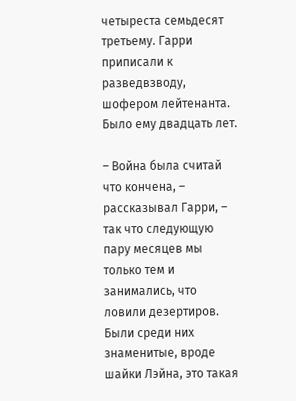четыреста семьдесят третьему. Гарри приписали к разведвзводу, шофером лейтенанта. Было ему двадцать лет.

– Война была считай что кончена, – рассказывал Гарри, – так что следующую пару месяцев мы только тем и занимались, что ловили дезертиров. Были среди них знаменитые, вроде шайки Лэйна, это такая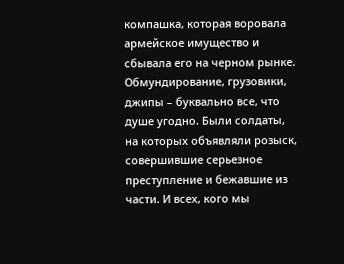компашка, которая воровала армейское имущество и сбывала его на черном рынке. Обмундирование, грузовики, джипы – буквально все, что душе угодно. Были солдаты, на которых объявляли розыск, совершившие серьезное преступление и бежавшие из части. И всех, кого мы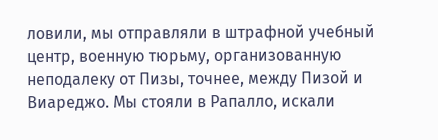ловили, мы отправляли в штрафной учебный центр, военную тюрьму, организованную неподалеку от Пизы, точнее, между Пизой и Виареджо. Мы стояли в Рапалло, искали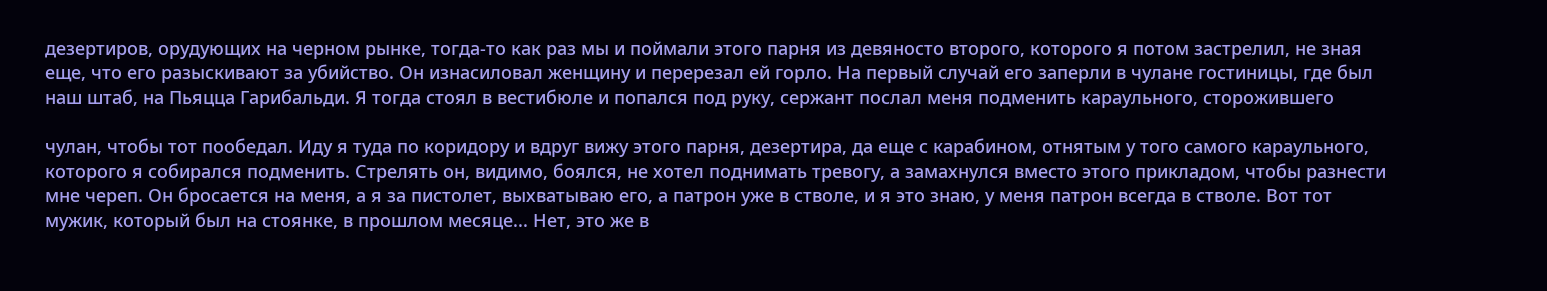дезертиров, орудующих на черном рынке, тогда-то как раз мы и поймали этого парня из девяносто второго, которого я потом застрелил, не зная еще, что его разыскивают за убийство. Он изнасиловал женщину и перерезал ей горло. На первый случай его заперли в чулане гостиницы, где был наш штаб, на Пьяцца Гарибальди. Я тогда стоял в вестибюле и попался под руку, сержант послал меня подменить караульного, сторожившего

чулан, чтобы тот пообедал. Иду я туда по коридору и вдруг вижу этого парня, дезертира, да еще с карабином, отнятым у того самого караульного, которого я собирался подменить. Стрелять он, видимо, боялся, не хотел поднимать тревогу, а замахнулся вместо этого прикладом, чтобы разнести мне череп. Он бросается на меня, а я за пистолет, выхватываю его, а патрон уже в стволе, и я это знаю, у меня патрон всегда в стволе. Вот тот мужик, который был на стоянке, в прошлом месяце... Нет, это же в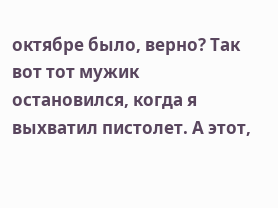октябре было, верно? Так вот тот мужик остановился, когда я выхватил пистолет. А этот,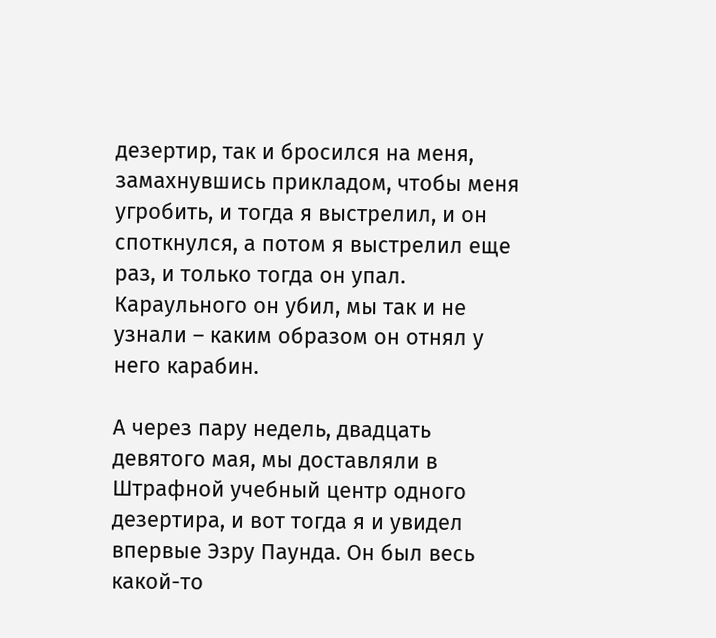дезертир, так и бросился на меня, замахнувшись прикладом, чтобы меня угробить, и тогда я выстрелил, и он споткнулся, а потом я выстрелил еще раз, и только тогда он упал. Караульного он убил, мы так и не узнали – каким образом он отнял у него карабин.

А через пару недель, двадцать девятого мая, мы доставляли в Штрафной учебный центр одного дезертира, и вот тогда я и увидел впервые Эзру Паунда. Он был весь какой-то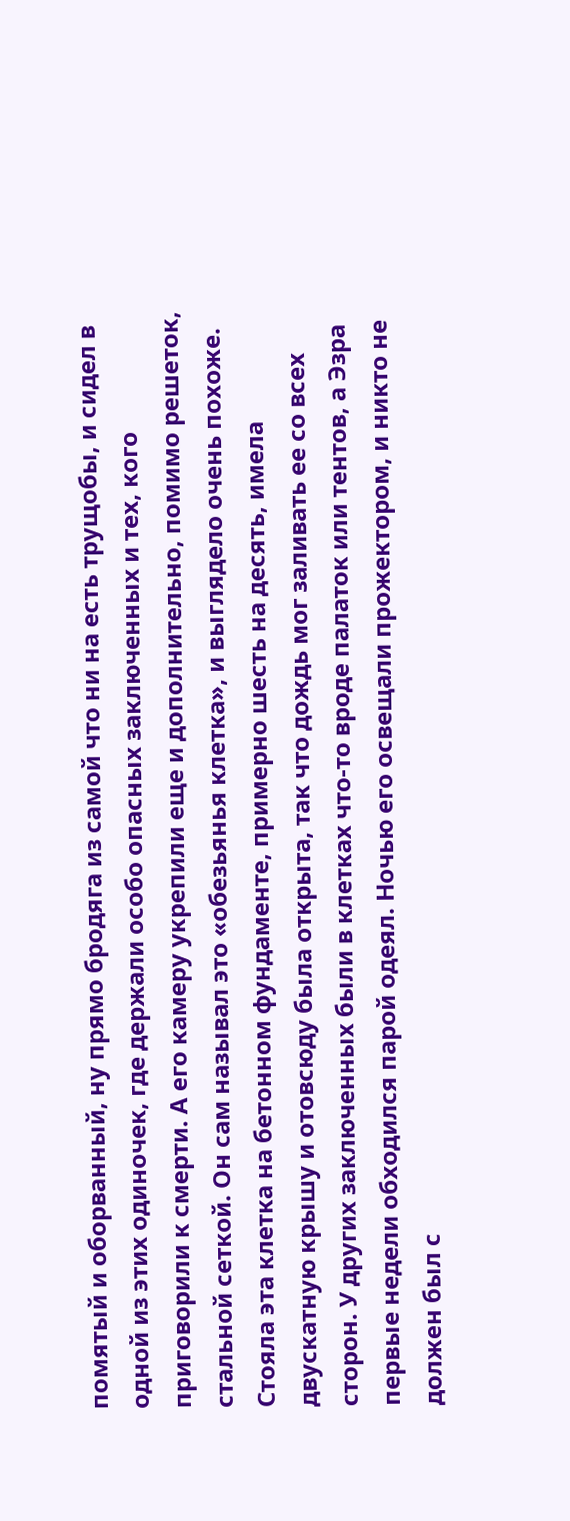помятый и оборванный, ну прямо бродяга из самой что ни на есть трущобы, и сидел в одной из этих одиночек, где держали особо опасных заключенных и тех, кого приговорили к смерти. А его камеру укрепили еще и дополнительно, помимо решеток, стальной сеткой. Он сам называл это «обезьянья клетка», и выглядело очень похоже. Стояла эта клетка на бетонном фундаменте, примерно шесть на десять, имела двускатную крышу и отовсюду была открыта, так что дождь мог заливать ее со всех сторон. У других заключенных были в клетках что-то вроде палаток или тентов, а Эзра первые недели обходился парой одеял. Ночью его освещали прожектором, и никто не должен был с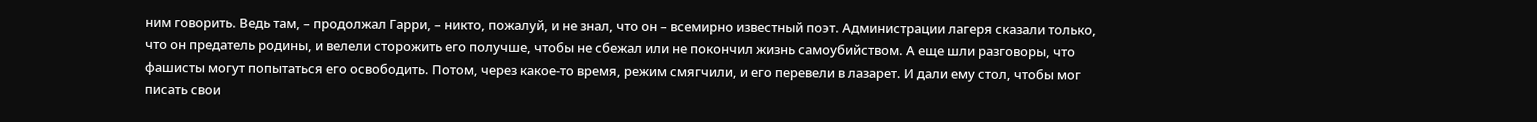ним говорить. Ведь там, – продолжал Гарри, – никто, пожалуй, и не знал, что он – всемирно известный поэт. Администрации лагеря сказали только, что он предатель родины, и велели сторожить его получше, чтобы не сбежал или не покончил жизнь самоубийством. А еще шли разговоры, что фашисты могут попытаться его освободить. Потом, через какое-то время, режим смягчили, и его перевели в лазарет. И дали ему стол, чтобы мог писать свои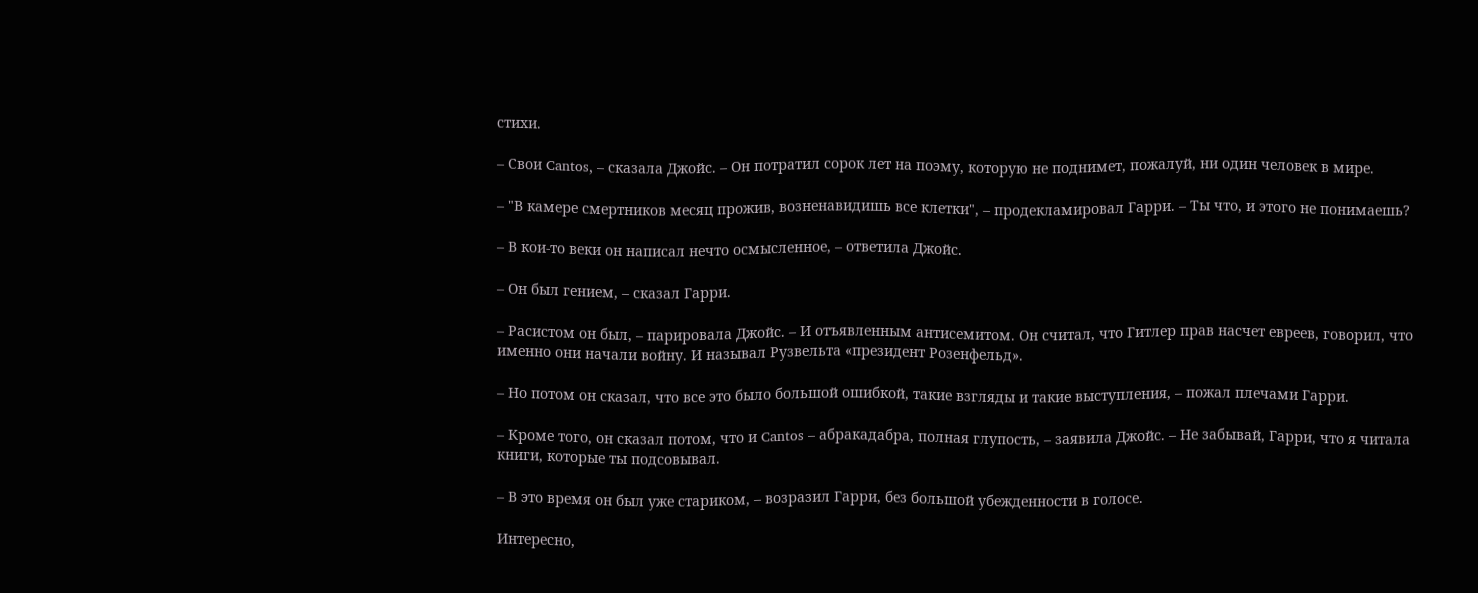стихи.

– Свои Cantos, – сказала Джойс. – Он потратил сорок лет на поэму, которую не поднимет, пожалуй, ни один человек в мире.

– "В камере смертников месяц прожив, возненавидишь все клетки", – продекламировал Гарри. – Ты что, и этого не понимаешь?

– В кои-то веки он написал нечто осмысленное, – ответила Джойс.

– Он был гением, – сказал Гарри.

– Расистом он был, – парировала Джойс. – И отъявленным антисемитом. Он считал, что Гитлер прав насчет евреев, говорил, что именно они начали войну. И называл Рузвельта «президент Розенфельд».

– Но потом он сказал, что все это было большой ошибкой, такие взгляды и такие выступления, – пожал плечами Гарри.

– Кроме того, он сказал потом, что и Cantos – абракадабра, полная глупость, – заявила Джойс. – Не забывай, Гарри, что я читала книги, которые ты подсовывал.

– В это время он был уже стариком, – возразил Гарри, без большой убежденности в голосе.

Интересно,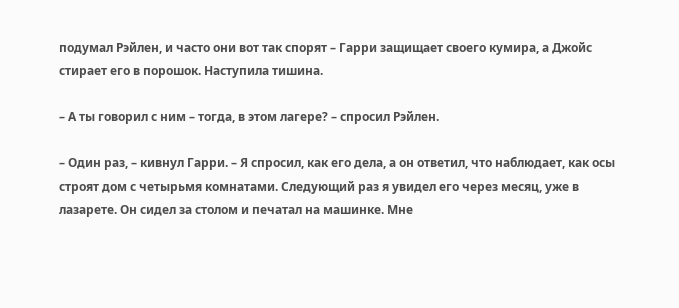подумал Рэйлен, и часто они вот так спорят – Гарри защищает своего кумира, а Джойс стирает его в порошок. Наступила тишина.

– А ты говорил с ним – тогда, в этом лагере? – спросил Рэйлен.

– Один раз, – кивнул Гарри. – Я спросил, как его дела, а он ответил, что наблюдает, как осы строят дом с четырьмя комнатами. Следующий раз я увидел его через месяц, уже в лазарете. Он сидел за столом и печатал на машинке. Мне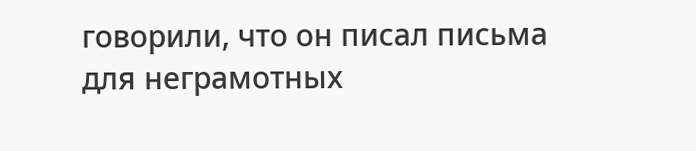говорили, что он писал письма для неграмотных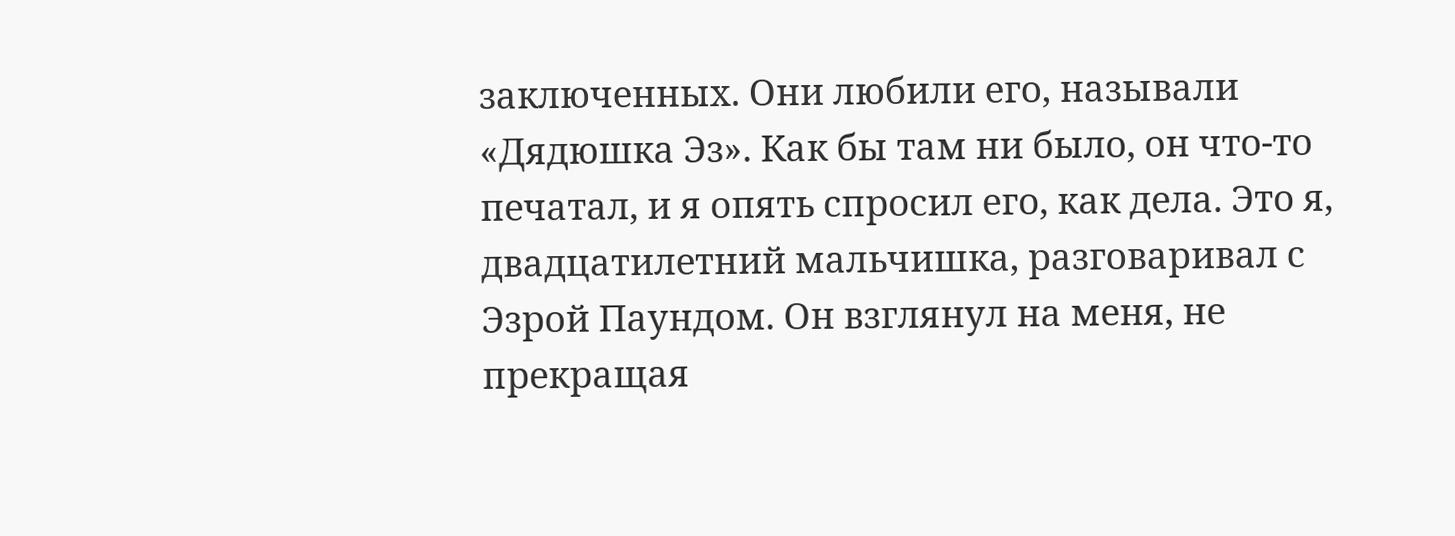заключенных. Они любили его, называли «Дядюшка Эз». Как бы там ни было, он что-то печатал, и я опять спросил его, как дела. Это я, двадцатилетний мальчишка, разговаривал с Эзрой Паундом. Он взглянул на меня, не прекращая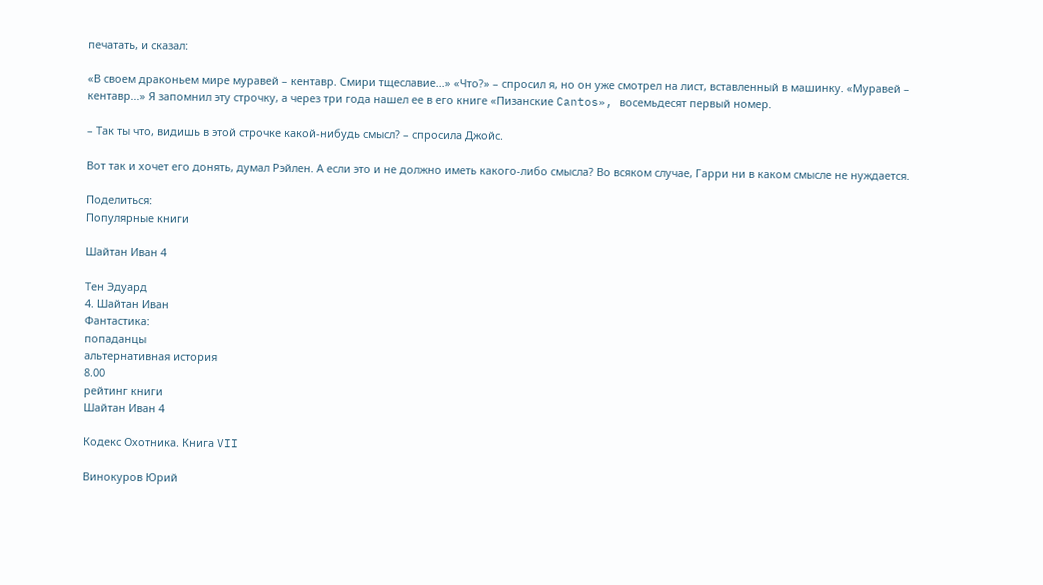печатать, и сказал:

«В своем драконьем мире муравей – кентавр. Смири тщеславие...» «Что?» – спросил я, но он уже смотрел на лист, вставленный в машинку. «Муравей – кентавр...» Я запомнил эту строчку, а через три года нашел ее в его книге «Пизанские Cantos», восемьдесят первый номер.

– Так ты что, видишь в этой строчке какой-нибудь смысл? – спросила Джойс.

Вот так и хочет его донять, думал Рэйлен. А если это и не должно иметь какого-либо смысла? Во всяком случае, Гарри ни в каком смысле не нуждается.

Поделиться:
Популярные книги

Шайтан Иван 4

Тен Эдуард
4. Шайтан Иван
Фантастика:
попаданцы
альтернативная история
8.00
рейтинг книги
Шайтан Иван 4

Кодекс Охотника. Книга VII

Винокуров Юрий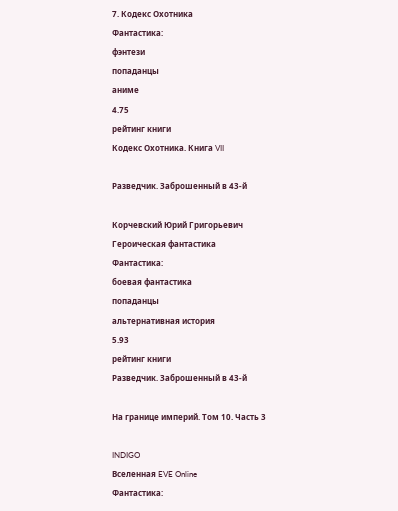7. Кодекс Охотника
Фантастика:
фэнтези
попаданцы
аниме
4.75
рейтинг книги
Кодекс Охотника. Книга VII

Разведчик. Заброшенный в 43-й

Корчевский Юрий Григорьевич
Героическая фантастика
Фантастика:
боевая фантастика
попаданцы
альтернативная история
5.93
рейтинг книги
Разведчик. Заброшенный в 43-й

На границе империй. Том 10. Часть 3

INDIGO
Вселенная EVE Online
Фантастика: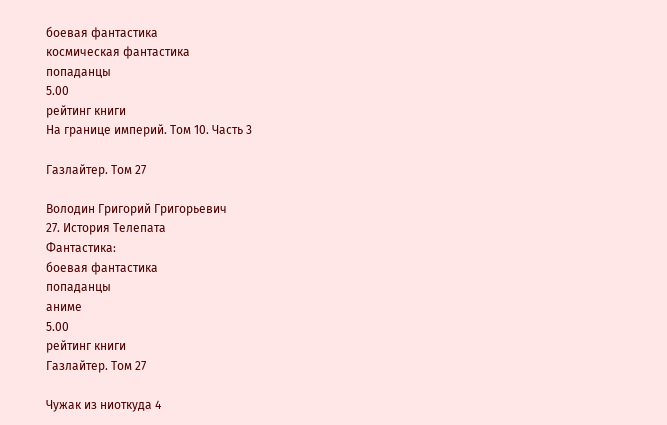боевая фантастика
космическая фантастика
попаданцы
5.00
рейтинг книги
На границе империй. Том 10. Часть 3

Газлайтер. Том 27

Володин Григорий Григорьевич
27. История Телепата
Фантастика:
боевая фантастика
попаданцы
аниме
5.00
рейтинг книги
Газлайтер. Том 27

Чужак из ниоткуда 4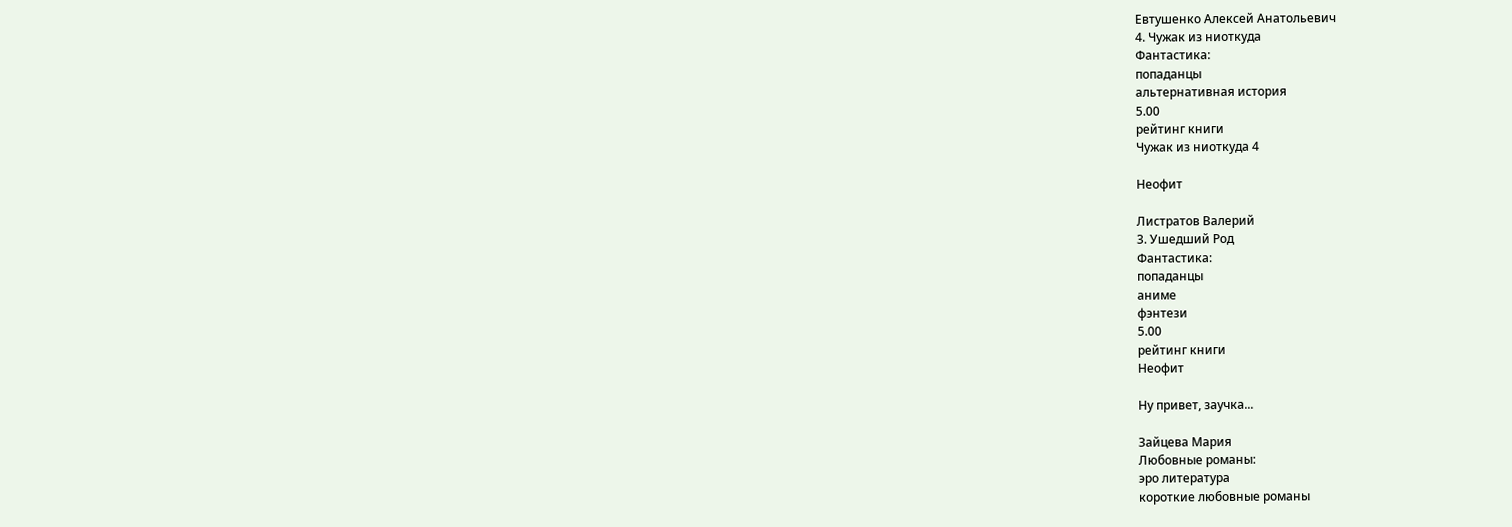Евтушенко Алексей Анатольевич
4. Чужак из ниоткуда
Фантастика:
попаданцы
альтернативная история
5.00
рейтинг книги
Чужак из ниоткуда 4

Неофит

Листратов Валерий
3. Ушедший Род
Фантастика:
попаданцы
аниме
фэнтези
5.00
рейтинг книги
Неофит

Ну привет, заучка...

Зайцева Мария
Любовные романы:
эро литература
короткие любовные романы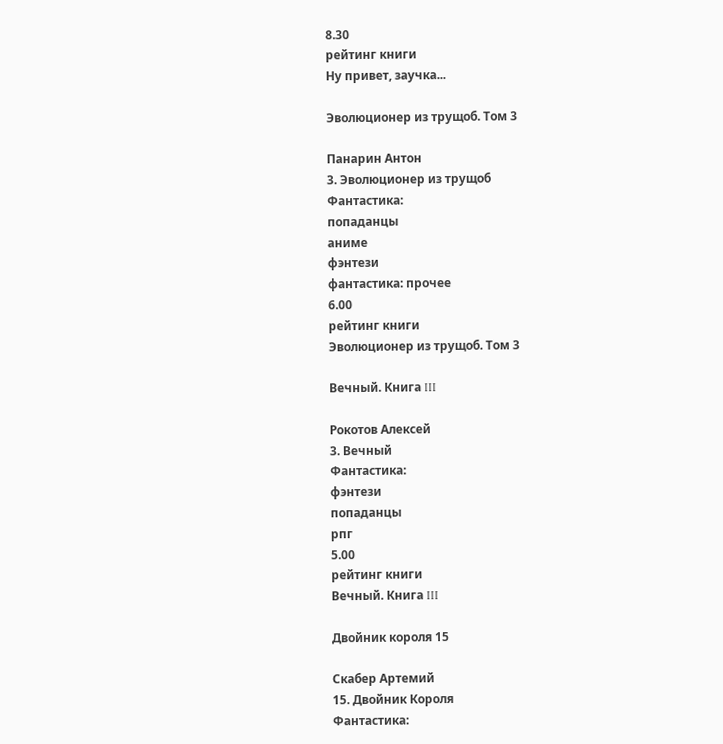8.30
рейтинг книги
Ну привет, заучка...

Эволюционер из трущоб. Том 3

Панарин Антон
3. Эволюционер из трущоб
Фантастика:
попаданцы
аниме
фэнтези
фантастика: прочее
6.00
рейтинг книги
Эволюционер из трущоб. Том 3

Вечный. Книга III

Рокотов Алексей
3. Вечный
Фантастика:
фэнтези
попаданцы
рпг
5.00
рейтинг книги
Вечный. Книга III

Двойник короля 15

Скабер Артемий
15. Двойник Короля
Фантастика: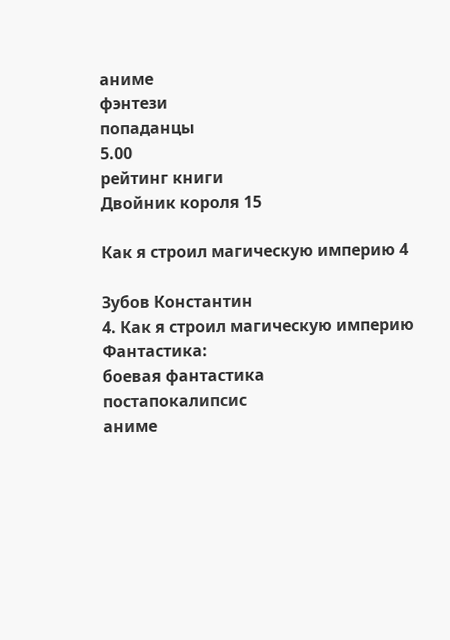аниме
фэнтези
попаданцы
5.00
рейтинг книги
Двойник короля 15

Как я строил магическую империю 4

Зубов Константин
4. Как я строил магическую империю
Фантастика:
боевая фантастика
постапокалипсис
аниме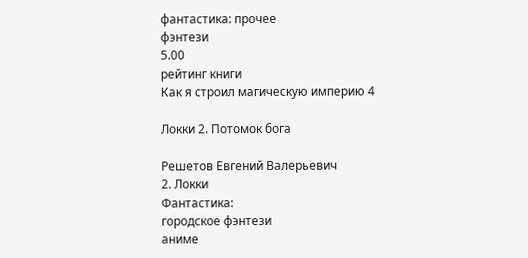фантастика: прочее
фэнтези
5.00
рейтинг книги
Как я строил магическую империю 4

Локки 2. Потомок бога

Решетов Евгений Валерьевич
2. Локки
Фантастика:
городское фэнтези
аниме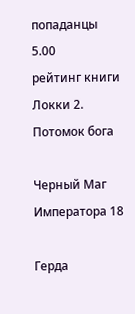попаданцы
5.00
рейтинг книги
Локки 2. Потомок бога

Черный Маг Императора 18

Герда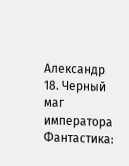Александр
18. Черный маг императора
Фантастика: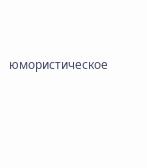юмористическое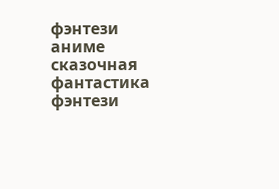фэнтези
аниме
сказочная фантастика
фэнтези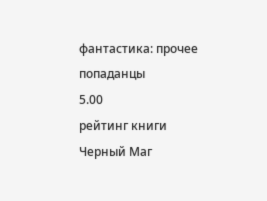фантастика: прочее
попаданцы
5.00
рейтинг книги
Черный Маг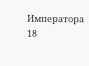Императора 18